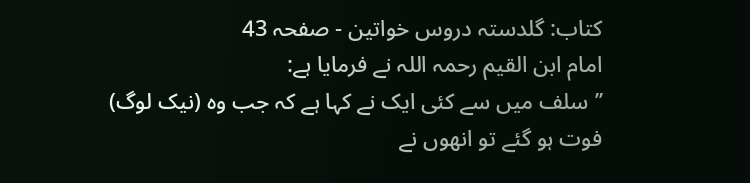کتاب: گلدستہ دروس خواتین - صفحہ 43
امام ابن القیم رحمہ اللہ نے فرمایا ہے:
’’سلف میں سے کئی ایک نے کہا ہے کہ جب وہ (نیک لوگ) فوت ہو گئے تو انھوں نے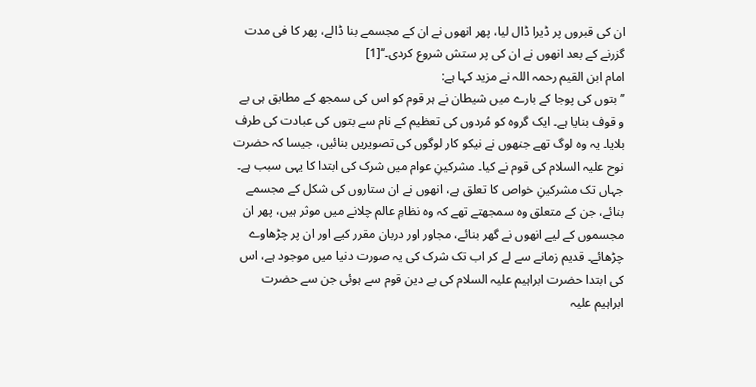ان کی قبروں پر ڈیرا ڈال لیا، پھر انھوں نے ان کے مجسمے بنا ڈالے، پھر کا فی مدت گزرنے کے بعد انھوں نے ان کی پر ستش شروع کردی۔‘‘[1]
امام ابن القیم رحمہ اللہ نے مزید کہا ہے:
’’بتوں کی پوجا کے بارے میں شیطان نے ہر قوم کو اس کی سمجھ کے مطابق ہی بے و قوف بنایا ہے۔ ایک گروہ کو مُردوں کی تعظیم کے نام سے بتوں کی عبادت کی طرف بلایا۔ یہ وہ لوگ تھے جنھوں نے نیکو کار لوگوں کی تصویریں بنائیں، جیسا کہ حضرت نوح علیہ السلام کی قوم نے کیا۔ مشرکینِ عوام میں شرک کی ابتدا کا یہی سبب ہے۔ جہاں تک مشرکینِ خواص کا تعلق ہے، انھوں نے ان ستاروں کی شکل کے مجسمے بنائے، جن کے متعلق وہ سمجھتے تھے کہ وہ نظامِ عالم چلانے میں موثر ہیں، پھر ان مجسموں کے لیے انھوں نے گھر بنائے، مجاور اور دربان مقرر کیے اور ان پر چڑھاوے چڑھائے۔ قدیم زمانے سے لے کر اب تک شرک کی یہ صورت دنیا میں موجود ہے، اس کی ابتدا حضرت ابراہیم علیہ السلام کی بے دین قوم سے ہوئی جن سے حضرت ابراہیم علیہ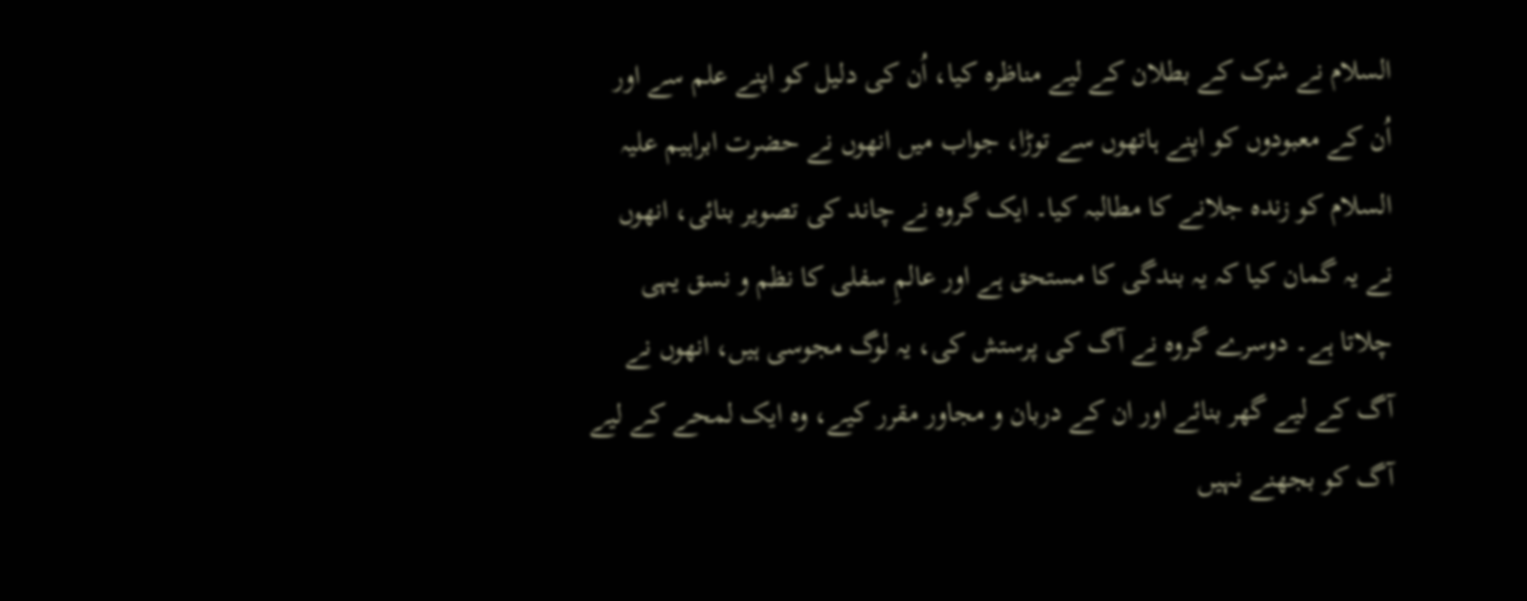السلام نے شرک کے بطلان کے لیے مناظرہ کیا، اُن کی دلیل کو اپنے علم سے اور اُن کے معبودوں کو اپنے ہاتھوں سے توڑا، جواب میں انھوں نے حضرت ابراہیم علیہ السلام کو زندہ جلانے کا مطالبہ کیا۔ ایک گروہ نے چاند کی تصویر بنائی، انھوں نے یہ گمان کیا کہ یہ بندگی کا مستحق ہے اور عالمِ سفلی کا نظم و نسق یہی چلاتا ہے۔ دوسرے گروہ نے آگ کی پرستش کی، یہ لوگ مجوسی ہیں، انھوں نے آگ کے لیے گھر بنائے اور ان کے دربان و مجاور مقرر کیے، وہ ایک لمحے کے لیے آگ کو بجھنے نہیں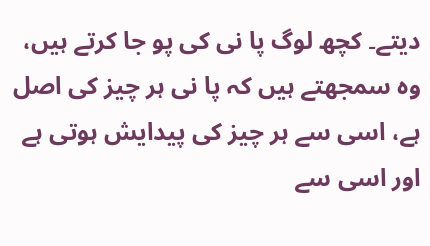دیتے۔ کچھ لوگ پا نی کی پو جا کرتے ہیں، وہ سمجھتے ہیں کہ پا نی ہر چیز کی اصل ہے، اسی سے ہر چیز کی پیدایش ہوتی ہے اور اسی سے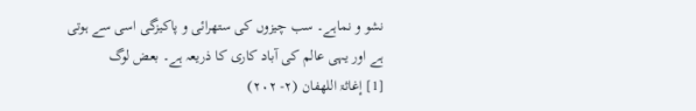نشو و نماہے۔ سب چیزوں کی ستھرائی و پاکیزگی اسی سے ہوتی ہے اور یہی عالم کی آباد کاری کا ذریعہ ہے۔ بعض لوگ
[1] إغاثۃ اللھفان (۲- ۲۰۲)